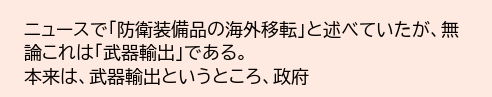ニュースで「防衛装備品の海外移転」と述べていたが、無論これは「武器輸出」である。
本来は、武器輸出というところ、政府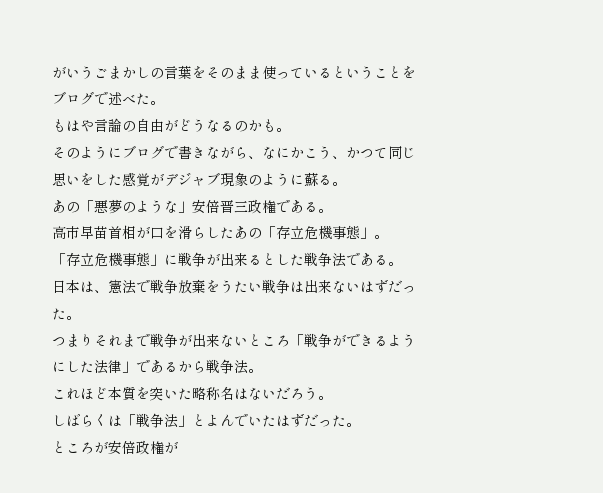がいうごまかしの言葉をそのまま使っているということをブログで述べた。
もはや言論の自由がどうなるのかも。
そのようにブログで書きながら、なにかこう、かつて同じ思いをした感覚がデジャブ現象のように蘇る。
あの「悪夢のような」安倍晋三政権である。
高市早苗首相が口を滑らしたあの「存立危機事態」。
「存立危機事態」に戦争が出来るとした戦争法である。
日本は、憲法で戦争放棄をうたい戦争は出来ないはずだった。
つまりそれまで戦争が出来ないところ「戦争ができるようにした法律」であるから戦争法。
これほど本質を突いた略称名はないだろう。
しばらくは「戦争法」とよんでいたはずだった。
ところが安倍政権が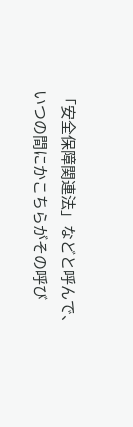「安全保障関連法」などと呼んで、いつの間にかこちらがその呼び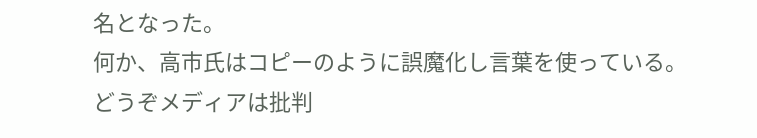名となった。
何か、高市氏はコピーのように誤魔化し言葉を使っている。
どうぞメディアは批判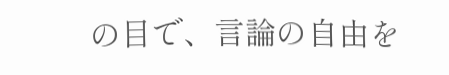の目で、言論の自由を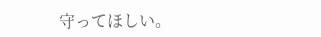守ってほしい。